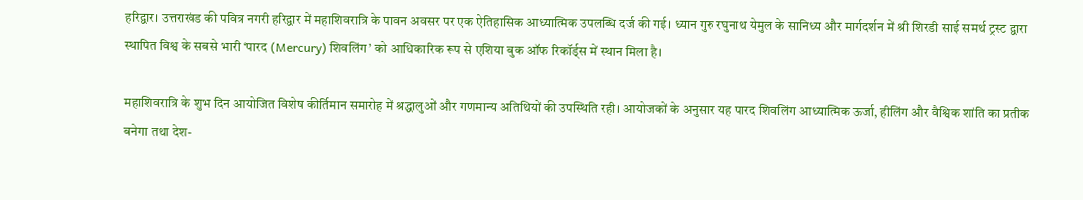हरिद्वार। उत्तराखंड की पवित्र नगरी हरिद्वार में महाशिवरात्रि के पावन अवसर पर एक ऐतिहासिक आध्यात्मिक उपलब्धि दर्ज की गई। ध्यान गुरु रघुनाथ येमुल के सानिध्य और मार्गदर्शन में श्री शिरडी साई समर्थ ट्रस्ट द्वारा स्थापित विश्व के सबसे भारी ‘पारद (Mercury) शिवलिंग’ को आधिकारिक रूप से एशिया बुक ऑफ रिकॉर्ड्स में स्थान मिला है।

महाशिवरात्रि के शुभ दिन आयोजित विशेष कीर्तिमान समारोह में श्रद्धालुओं और गणमान्य अतिथियों की उपस्थिति रही। आयोजकों के अनुसार यह पारद शिवलिंग आध्यात्मिक ऊर्जा, हीलिंग और वैश्विक शांति का प्रतीक बनेगा तथा देश-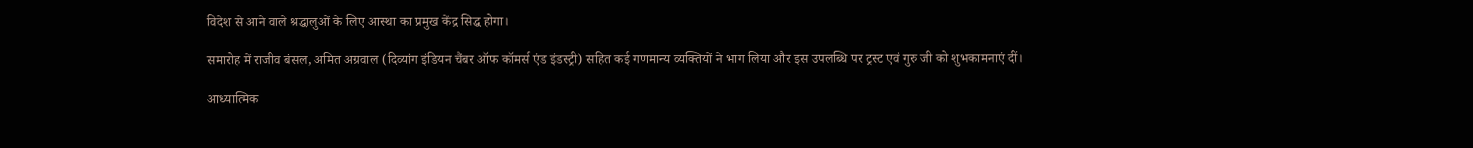विदेश से आने वाले श्रद्धालुओं के लिए आस्था का प्रमुख केंद्र सिद्ध होगा।

समारोह में राजीव बंसल, अमित अग्रवाल (दिव्यांग इंडियन चैंबर ऑफ कॉमर्स एंड इंडस्ट्री) सहित कई गणमान्य व्यक्तियों ने भाग लिया और इस उपलब्धि पर ट्रस्ट एवं गुरु जी को शुभकामनाएं दीं।

आध्यात्मिक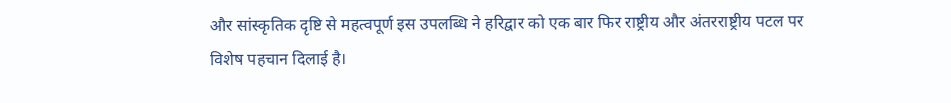और सांस्कृतिक दृष्टि से महत्वपूर्ण इस उपलब्धि ने हरिद्वार को एक बार फिर राष्ट्रीय और अंतरराष्ट्रीय पटल पर विशेष पहचान दिलाई है।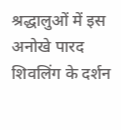श्रद्धालुओं में इस अनोखे पारद शिवलिंग के दर्शन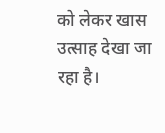को लेकर खास उत्साह देखा जा रहा है।